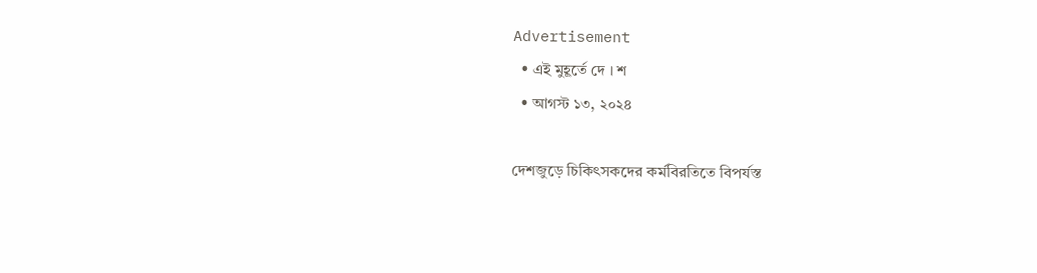Advertisement
  • এই মুহূর্তে দে । শ
  • আগস্ট ১৩, ২০২৪

দেশজুড়ে চিকিৎসকদের কর্মবিরতিতে বিপর্যস্ত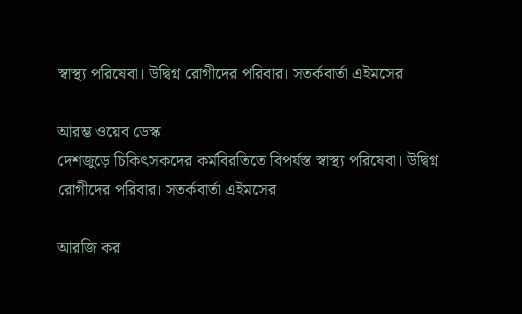স্বাস্থ্য পরিষেবা। উদ্বিগ্ন রোগীদের পরিবার। সতর্কবার্তা এইমসের

আরম্ভ ওয়েব ডেস্ক
দেশজুড়ে চিকিৎসকদের কর্মবিরতিতে বিপর্যস্ত স্বাস্থ্য পরিষেবা। উদ্বিগ্ন রোগীদের পরিবার। সতর্কবার্তা এইমসের

আরজি কর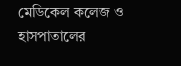মেডিকেল কলেজ ও হাসপাতালের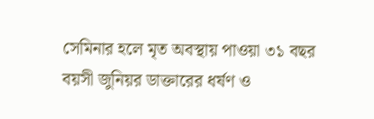সেমিনার হলে মৃত অবস্থায় পাওয়া ৩১ বছর বয়সী জুনিয়র ডাক্তারের ধর্ষণ ও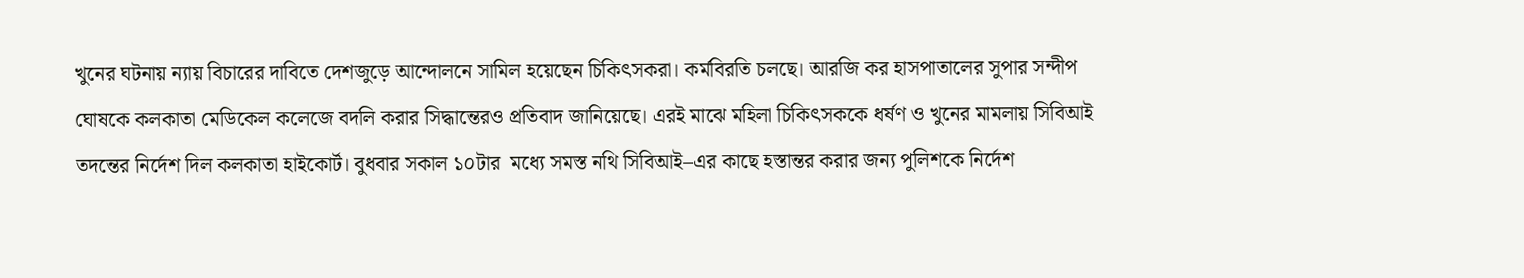খুনের ঘটনায় ন্যায় বিচারের দাবিতে দেশজুড়ে আন্দোলনে সামিল হয়েছেন চিকিৎসকরা। কর্মবিরতি চলছে। আরজি কর হাসপাতালের সুপার সন্দীপ ঘোষকে কলকাতা মেডিকেল কলেজে বদলি করার সিদ্ধান্তেরও প্রতিবাদ জানিয়েছে। এরই মাঝে মহিলা চিকিৎসককে ধর্ষণ ও খুনের মামলায় সিবিআই তদন্তের নির্দেশ দিল কলকাতা হাইকোর্ট। বুধবার সকাল ১০টার  মধ্যে সমস্ত নথি সিবিআই–এর কাছে হস্তান্তর করার জন্য পুলিশকে নির্দেশ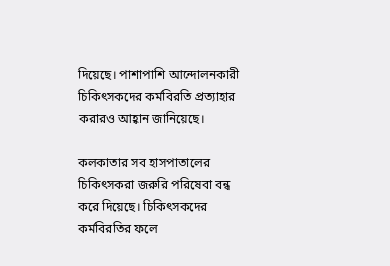দিয়েছে। পাশাপাশি আন্দোলনকারী চিকিৎসকদের কর্মবিরতি প্রত্যাহার করারও আহ্বান জানিয়েছে।

কলকাতার সব হাসপাতালের চিকিৎসকরা জরুরি পরিষেবা বন্ধ করে দিয়েছে। চিকিৎসকদের কর্মবিরতির ফলে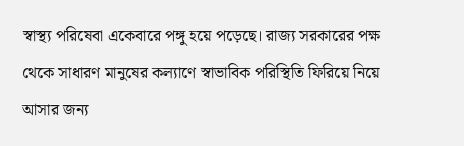স্বাস্থ্য পরিষেবা একেবারে পঙ্গু হয়ে পড়েছে। রাজ্য সরকারের পক্ষ থেকে সাধারণ মানুষের কল্যাণে স্বাভাবিক পরিস্থিতি ফিরিয়ে নিয়ে আসার জন্য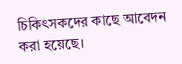চিকিৎসকদের কাছে আবেদন করা হয়েছে।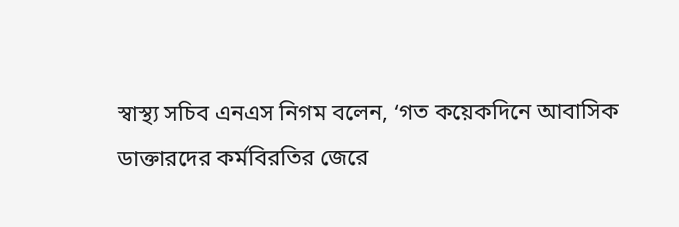স্বাস্থ্য সচিব এনএস নিগম বলেন, ‘গত কয়েকদিনে আবাসিক ডাক্তারদের কর্মবিরতির জেরে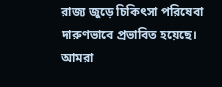রাজ্য জুড়ে চিকিৎসা পরিষেবা দারুণভাবে প্রভাবিত হয়েছে। আমরা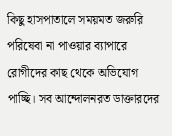কিছু হাসপাতালে সময়মত জরুরি পরিষেবা না পাওয়ার ব্যাপারে রোগীদের কাছ থেকে অভিযোগ পাচ্ছি। সব আন্দোলনরত ডাক্তারদের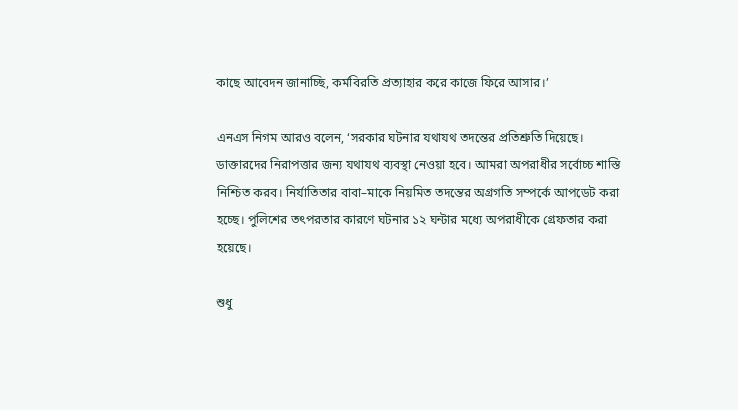কাছে আবেদন জানাচ্ছি, কর্মবিরতি প্রত্যাহার করে কাজে ফিরে আসার।’

এনএস নিগম আরও বলেন, ‘সরকার ঘটনার যথাযথ তদন্তের প্রতিশ্রুতি দিয়েছে। ডাক্তারদের নিরাপত্তার জন্য যথাযথ ব্যবস্থা নেওয়া হবে। আমরা অপরাধীর সর্বোচ্চ শাস্তি নিশ্চিত করব। নির্যাতিতার বাবা–মাকে নিয়মিত তদন্তের অগ্রগতি সম্পর্কে আপডেট করা হচ্ছে। পুলিশের তৎপরতার কারণে ঘটনার ১২ ঘন্টার মধ্যে অপরাধীকে গ্রেফতার করা হয়েছে।

শুধু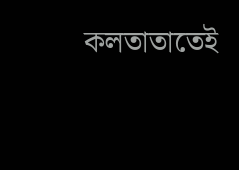কলতাতাতেই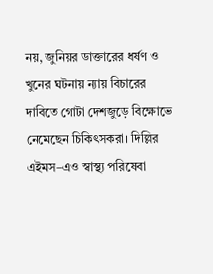নয়, জুনিয়র ডাক্তারের ধর্ষণ ও খুনের ঘটনায় ন্যায় বিচারের দাবিতে গোটা দেশজুড়ে বিক্ষোভে নেমেছেন চিকিৎসকরা। দিল্লির এইমস–এও স্বাস্থ্য পরিষেবা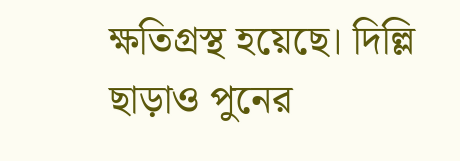ক্ষতিগ্রস্থ হয়েছে। দিল্লি ছাড়াও পুনের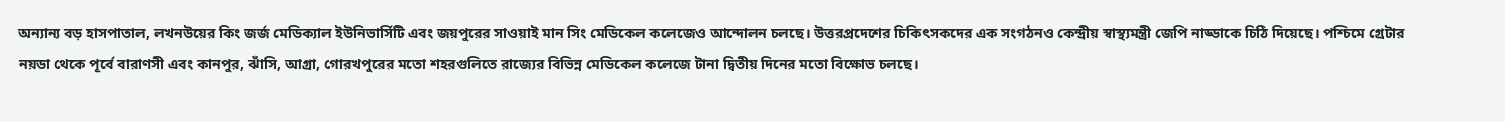অন্যান্য বড় হাসপাতাল, লখনউয়ের কিং জর্জ মেডিক্যাল ইউনিভার্সিটি এবং জয়পুরের সাওয়াই মান সিং মেডিকেল কলেজেও আন্দোলন চলছে। উত্তরপ্রদেশের চিকিৎসকদের এক সংগঠনও কেন্দ্রীয় স্বাস্থ্যমন্ত্রী জেপি নাড্ডাকে চিঠি দিয়েছে। পশ্চিমে গ্রেটার নয়ডা থেকে পূর্বে বারাণসী এবং কানপুর, ঝাঁসি, আগ্রা, গোরখপুরের মতো শহরগুলিতে রাজ্যের বিভিন্ন মেডিকেল কলেজে টানা দ্বিতীয় দিনের মতো বিক্ষোভ চলছে।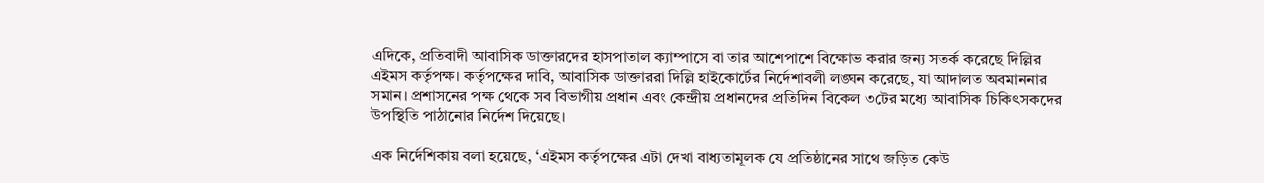এদিকে, প্রতিবাদী আবাসিক ডাক্তারদের হাসপাতাল ক্যাম্পাসে বা তার আশেপাশে বিক্ষোভ করার জন্য সতর্ক করেছে দিল্লির এইমস কর্তৃপক্ষ। কর্তৃপক্ষের দাবি, আবাসিক ডাক্তাররা দিল্লি হাইকোর্টের নির্দেশাবলী লঙ্ঘন করেছে, যা আদালত অবমাননার সমান। প্রশাসনের পক্ষ থেকে সব বিভাগীয় প্রধান এবং কেন্দ্রীয় প্রধানদের প্রতিদিন বিকেল ৩টের মধ্যে আবাসিক চিকিৎসকদের উপস্থিতি পাঠানোর নির্দেশ দিয়েছে।

এক নির্দেশিকায় বলা হয়েছে, ‘এইমস কর্তৃপক্ষের এটা দেখা বাধ্যতামূলক যে প্রতিষ্ঠানের সাথে জড়িত কেউ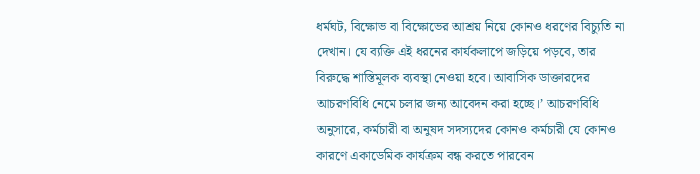ধর্মঘট, বিক্ষোভ বা বিক্ষোভের আশ্রয় নিয়ে কোনও ধরণের বিচ্যুতি না দেখান। যে ব্যক্তি এই ধরনের কার্যকলাপে জড়িয়ে পড়বে, তার বিরুদ্ধে শাস্তিমূলক ব্যবস্থা নেওয়া হবে। আবাসিক ডাক্তারদের আচরণবিধি নেমে চলার জন্য আবেদন করা হচ্ছে।’ আচরণবিধি অনুসারে, কর্মচারী বা অনুষদ সদস্যদের কোনও কর্মচারী যে কোনও কারণে একাডেমিক কার্যক্রম বন্ধ করতে পারবেন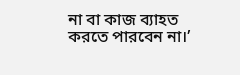না বা কাজ ব্যাহত করতে পারবেন না।’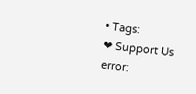• Tags:
❤ Support Us
error: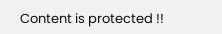Content is protected !!